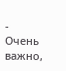- Очень важно,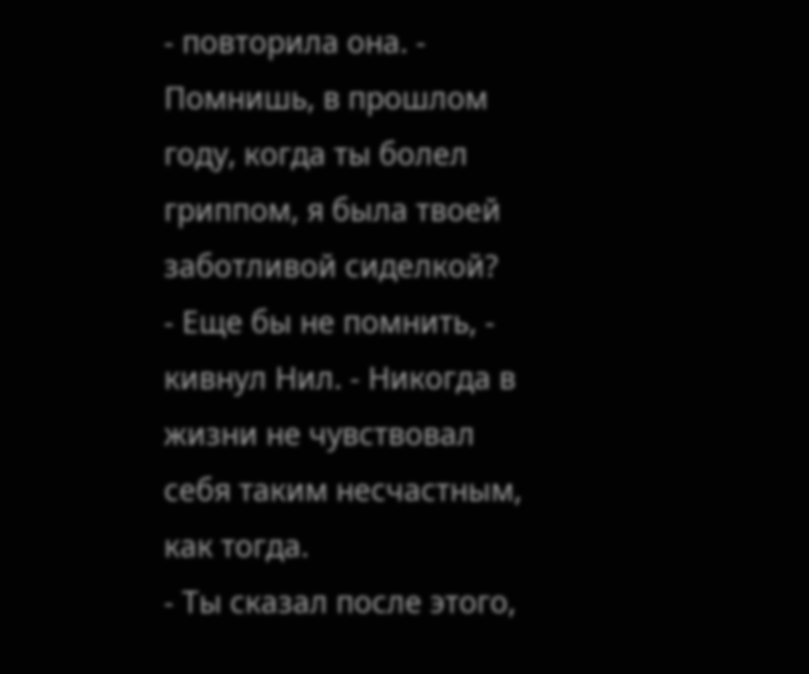- повторила она. - Помнишь, в прошлом году, когда ты болел гриппом, я была твоей заботливой сиделкой?
- Еще бы не помнить, - кивнул Нил. - Никогда в жизни не чувствовал себя таким несчастным, как тогда.
- Ты сказал после этого,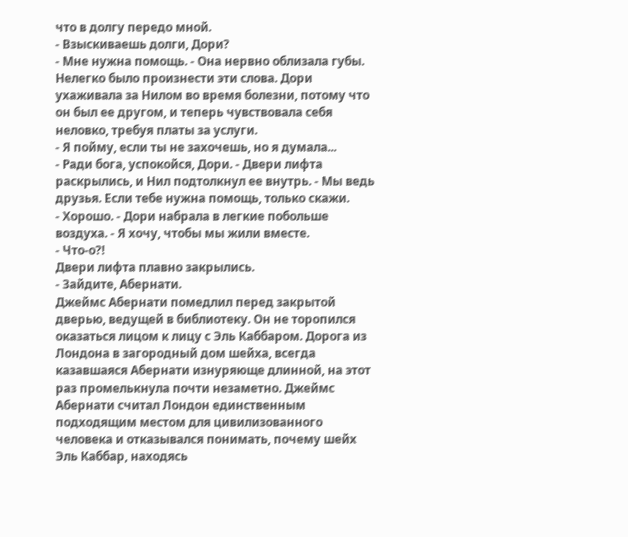что в долгу передо мной.
- Взыскиваешь долги, Дори?
- Мне нужна помощь. - Она нервно облизала губы. Нелегко было произнести эти слова. Дори ухаживала за Нилом во время болезни, потому что он был ее другом, и теперь чувствовала себя неловко, требуя платы за услуги.
- Я пойму, если ты не захочешь, но я думала...
- Ради бога, успокойся, Дори. - Двери лифта раскрылись, и Нил подтолкнул ее внутрь. - Мы ведь друзья. Если тебе нужна помощь, только скажи.
- Хорошо. - Дори набрала в легкие побольше воздуха. - Я хочу, чтобы мы жили вместе.
- Что-о?!
Двери лифта плавно закрылись.
- Зайдите, Абернати.
Джеймс Абернати помедлил перед закрытой дверью, ведущей в библиотеку. Он не торопился оказаться лицом к лицу с Эль Каббаром. Дорога из Лондона в загородный дом шейха, всегда казавшаяся Абернати изнуряюще длинной, на этот раз промелькнула почти незаметно. Джеймс Абернати считал Лондон единственным подходящим местом для цивилизованного человека и отказывался понимать, почему шейх Эль Каббар, находясь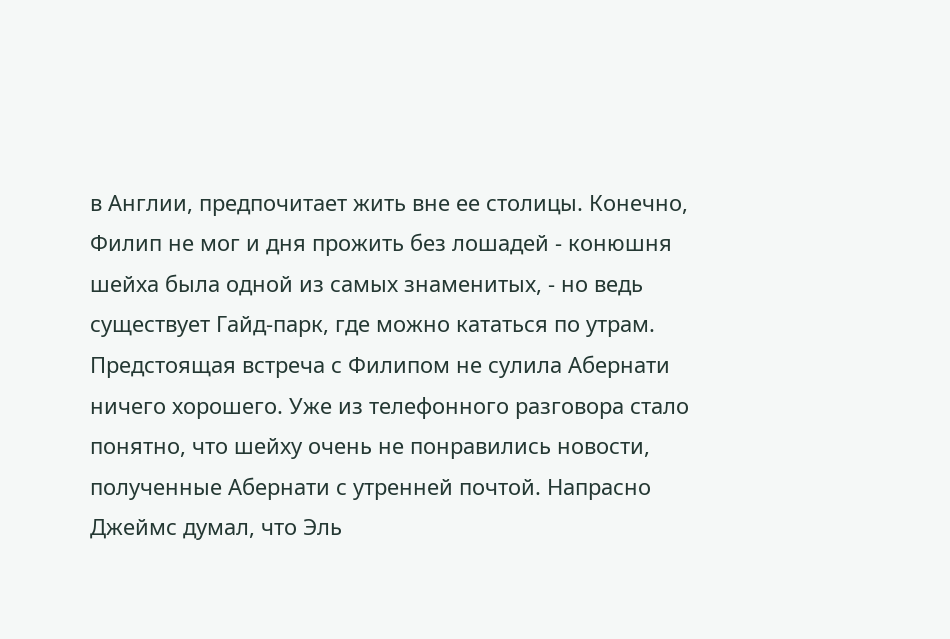в Англии, предпочитает жить вне ее столицы. Конечно, Филип не мог и дня прожить без лошадей - конюшня шейха была одной из самых знаменитых, - но ведь существует Гайд-парк, где можно кататься по утрам.
Предстоящая встреча с Филипом не сулила Абернати ничего хорошего. Уже из телефонного разговора стало понятно, что шейху очень не понравились новости, полученные Абернати с утренней почтой. Напрасно Джеймс думал, что Эль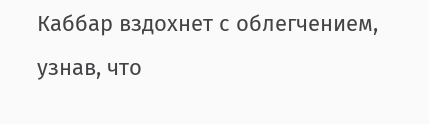Каббар вздохнет с облегчением, узнав, что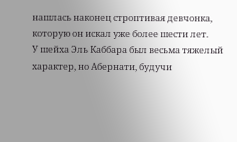нашлась наконец строптивая девчонка, которую он искал уже более шести лет.
У шейха Эль Каббара был весьма тяжелый характер, но Абернати, будучи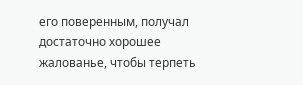его поверенным, получал достаточно хорошее жалованье, чтобы терпеть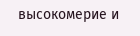высокомерие и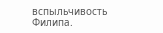вспыльчивость Филипа.